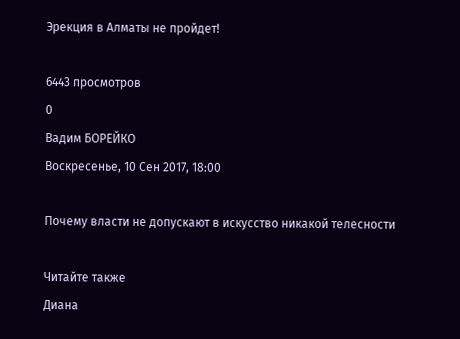Эрекция в Алматы не пройдет!

6443 просмотров
0
Вадим БОРЕЙКО
Воскресенье, 10 Сен 2017, 18:00

Почему власти не допускают в искусство никакой телесности

Читайте также
Диана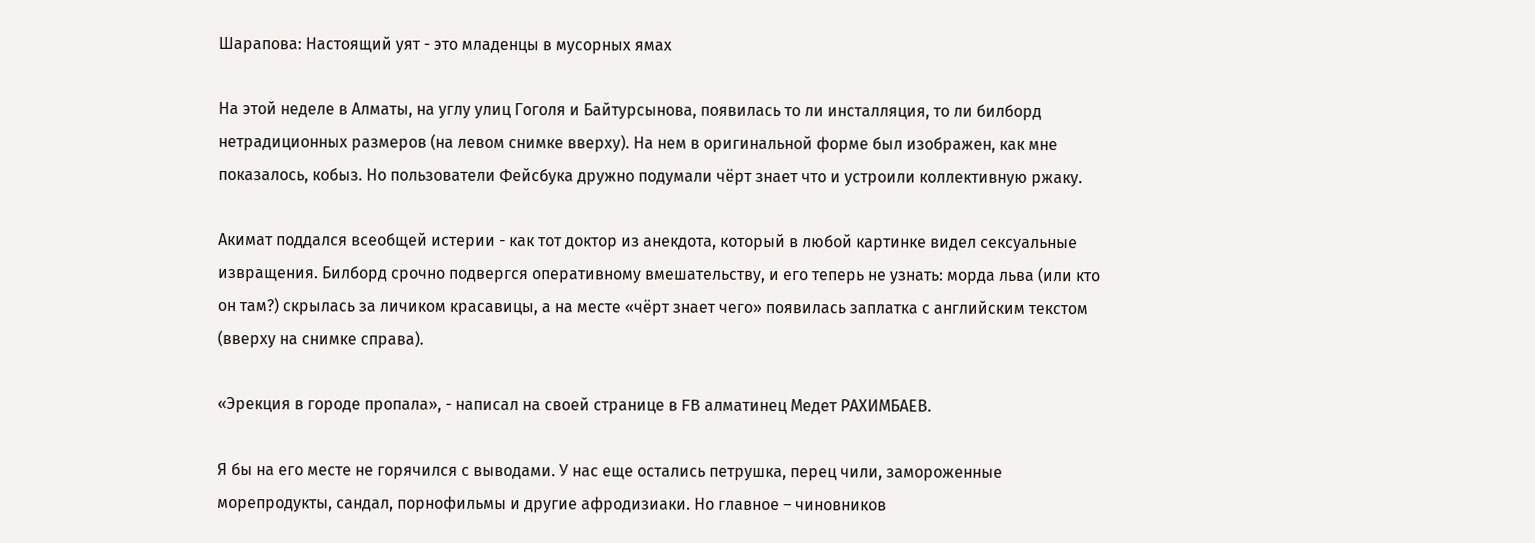Шарапова: Настоящий уят - это младенцы в мусорных ямах

На этой неделе в Алматы, на углу улиц Гоголя и Байтурсынова, появилась то ли инсталляция, то ли билборд нетрадиционных размеров (на левом снимке вверху). На нем в оригинальной форме был изображен, как мне показалось, кобыз. Но пользователи Фейсбука дружно подумали чёрт знает что и устроили коллективную ржаку.

Акимат поддался всеобщей истерии - как тот доктор из анекдота, который в любой картинке видел сексуальные извращения. Билборд срочно подвергся оперативному вмешательству, и его теперь не узнать: морда льва (или кто он там?) скрылась за личиком красавицы, а на месте «чёрт знает чего» появилась заплатка с английским текстом (вверху на снимке справа).

«Эрекция в городе пропала», - написал на своей странице в FB алматинец Медет РАХИМБАЕВ.

Я бы на его месте не горячился с выводами. У нас еще остались петрушка, перец чили, замороженные морепродукты, сандал, порнофильмы и другие афродизиаки. Но главное – чиновников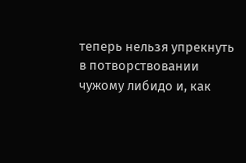теперь нельзя упрекнуть в потворствовании чужому либидо и, как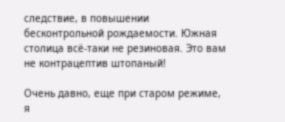следствие, в повышении бесконтрольной рождаемости. Южная столица всё-таки не резиновая. Это вам не контрацептив штопаный!

Очень давно, еще при старом режиме, я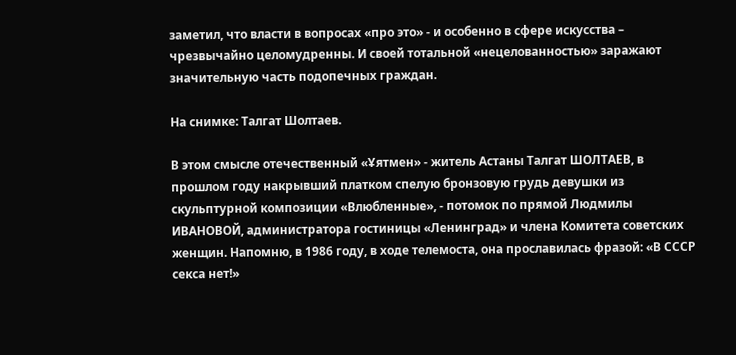заметил, что власти в вопросах «про это» - и особенно в сфере искусства – чрезвычайно целомудренны. И своей тотальной «нецелованностью» заражают значительную часть подопечных граждан.

На снимке: Талгат Шолтаев.

В этом смысле отечественный «Ұятмен» - житель Астаны Талгат ШОЛТАЕВ, в прошлом году накрывший платком спелую бронзовую грудь девушки из скульптурной композиции «Влюбленные», - потомок по прямой Людмилы ИВАНОВОЙ, администратора гостиницы «Ленинград» и члена Комитета советских женщин. Напомню, в 1986 году, в ходе телемоста, она прославилась фразой: «В СССР секса нет!»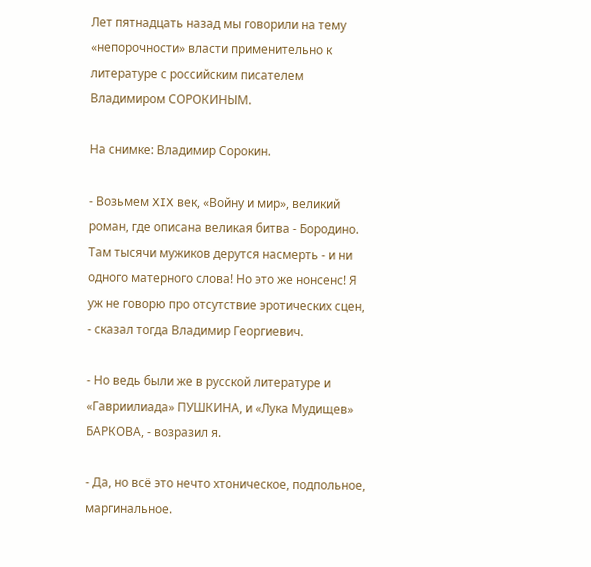Лет пятнадцать назад мы говорили на тему «непорочности» власти применительно к литературе с российским писателем Владимиром СОРОКИНЫМ.

На снимке: Владимир Сорокин.

- Возьмем XIX век, «Войну и мир», великий роман, где описана великая битва - Бородино. Там тысячи мужиков дерутся насмерть - и ни одного матерного слова! Но это же нонсенс! Я уж не говорю про отсутствие эротических сцен, - сказал тогда Владимир Георгиевич.

- Но ведь были же в русской литературе и «Гавриилиада» ПУШКИНА, и «Лука Мудищев» БАРКОВА, - возразил я.

- Да, но всё это нечто хтоническое, подпольное, маргинальное.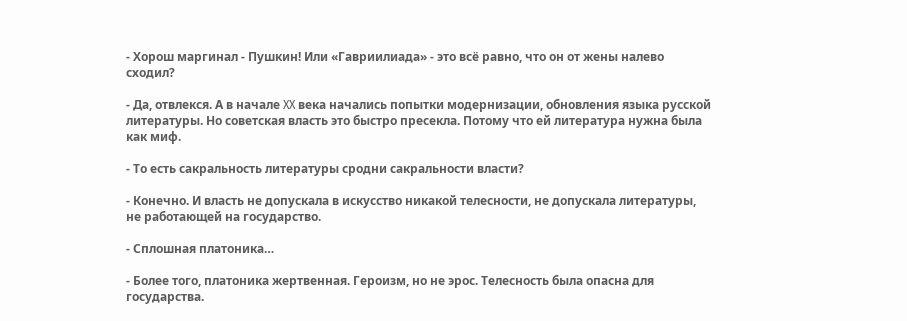- Хорош маргинал - Пушкин! Или «Гавриилиада» - это всё равно, что он от жены налево сходил?

- Да, отвлекся. А в начале XX века начались попытки модернизации, обновления языка русской литературы. Но советская власть это быстро пресекла. Потому что ей литература нужна была как миф.

- То есть сакральность литературы сродни сакральности власти?

- Конечно. И власть не допускала в искусство никакой телесности, не допускала литературы, не работающей на государство.

- Сплошная платоника…

- Более того, платоника жертвенная. Героизм, но не эрос. Телесность была опасна для государства.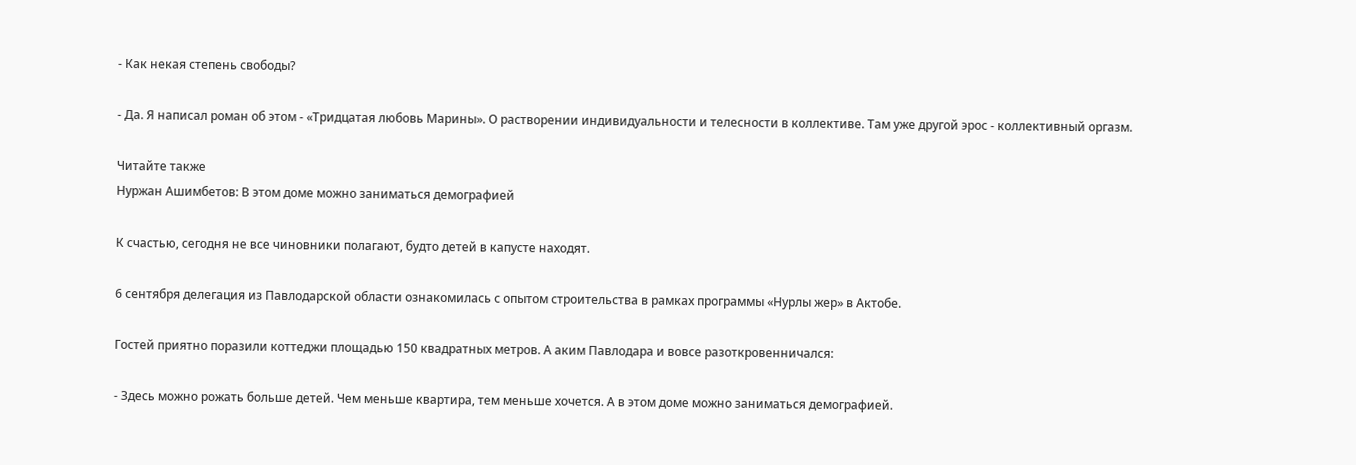- Как некая степень свободы?

- Да. Я написал роман об этом - «Тридцатая любовь Марины». О растворении индивидуальности и телесности в коллективе. Там уже другой эрос - коллективный оргазм.

Читайте также
Нуржан Ашимбетов: В этом доме можно заниматься демографией

К счастью, сегодня не все чиновники полагают, будто детей в капусте находят.

6 сентября делегация из Павлодарской области ознакомилась с опытом строительства в рамках программы «Нурлы жер» в Актобе.

Гостей приятно поразили коттеджи площадью 150 квадратных метров. А аким Павлодара и вовсе разоткровенничался:

- Здесь можно рожать больше детей. Чем меньше квартира, тем меньше хочется. А в этом доме можно заниматься демографией.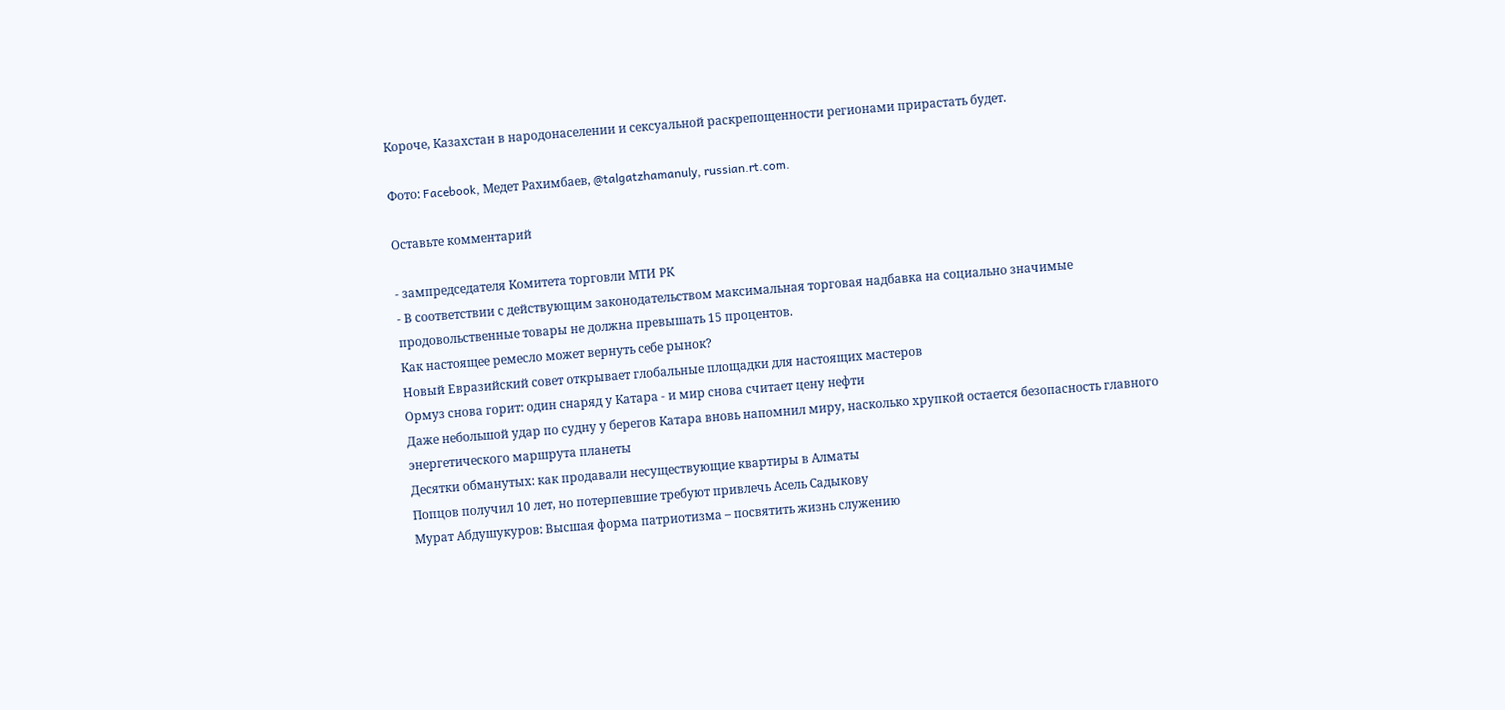Короче, Казахстан в народонаселении и сексуальной раскрепощенности регионами прирастать будет.

Фото: Facebook, Медет Рахимбаев, @talgatzhamanuly, russian.rt.com.

Оставьте комментарий

- зампредседателя Комитета торговли МТИ РК
- В соответствии с действующим законодательством максимальная торговая надбавка на социально значимые продовольственные товары не должна превышать 15 процентов.
Как настоящее ремесло может вернуть себе рынок?
Новый Евразийский совет открывает глобальные площадки для настоящих мастеров
Ормуз снова горит: один снаряд у Катара - и мир снова считает цену нефти
Даже небольшой удар по судну у берегов Катара вновь напомнил миру, насколько хрупкой остается безопасность главного энергетического маршрута планеты
Десятки обманутых: как продавали несуществующие квартиры в Алматы
Попцов получил 10 лет, но потерпевшие требуют привлечь Асель Садыкову
Мурат Абдушукуров: Высшая форма патриотизма – посвятить жизнь служению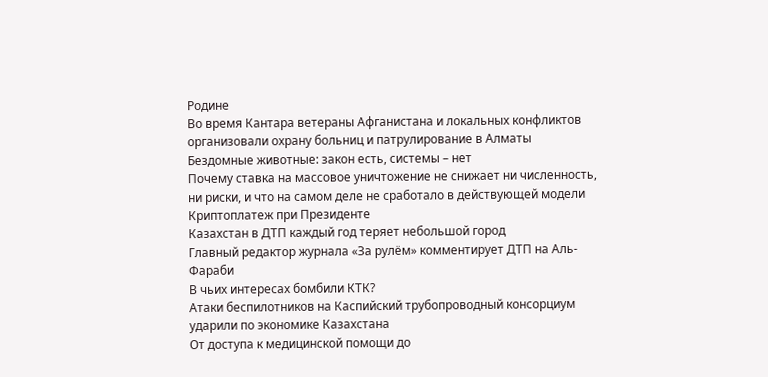Родине
Во время Кантара ветераны Афганистана и локальных конфликтов организовали охрану больниц и патрулирование в Алматы
Бездомные животные: закон есть, системы – нет
Почему ставка на массовое уничтожение не снижает ни численность, ни риски, и что на самом деле не сработало в действующей модели
Криптоплатеж при Президенте
Казахстан в ДТП каждый год теряет небольшой город
Главный редактор журнала «За рулём» комментирует ДТП на Аль-Фараби
В чьих интересах бомбили КТК?
Атаки беспилотников на Каспийский трубопроводный консорциум ударили по экономике Казахстана
От доступа к медицинской помощи до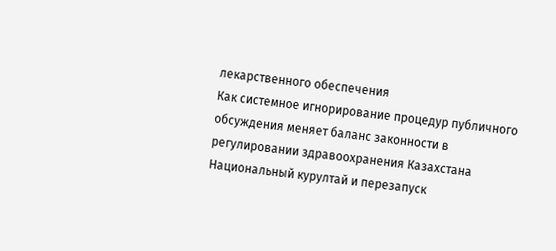лекарственного обеспечения
Как системное игнорирование процедур публичного обсуждения меняет баланс законности в регулировании здравоохранения Казахстана
Национальный курултай и перезапуск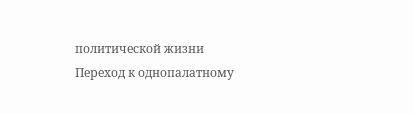политической жизни
Переход к однопалатному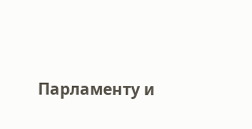Парламенту и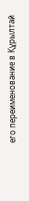его переименование в Құрылтай